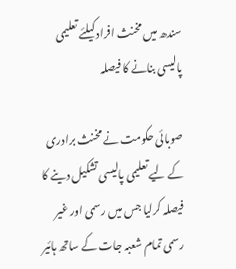سندھ میں مخنث افراد کیلئے تعلیمی پالیسی بنانے کا فیصلہ

صوبائی حکومت نے مخنث برادری کے لیے تعلیمی پالیسی تشکیل دینے کا فیصلہ کرلیا جس میں رسمی اور غیر رسمی تمام شعبہ جات کے ساتھ ہائیر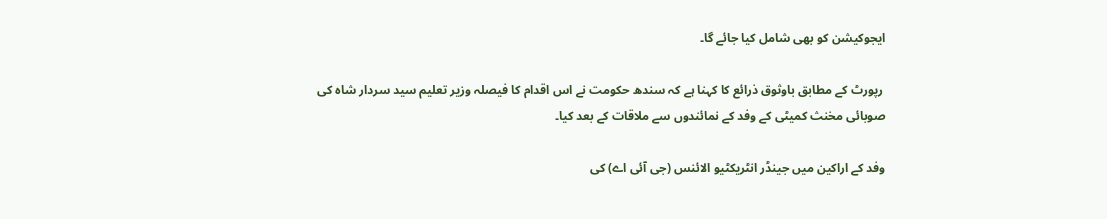ایجوکیشن کو بھی شامل کیا جائے گا۔

 رپورٹ کے مطابق باوثوق ذرائع کا کہنا ہے کہ سندھ حکومت نے اس اقدام کا فیصلہ وزیر تعلیم سید سردار شاہ کی صوبائی مخنث کمیٹی کے وفد کے نمائندوں سے ملاقات کے بعد کیا۔

وفد کے اراکین میں جینڈر انٹریکٹیو الائنس (جی آئی اے) کی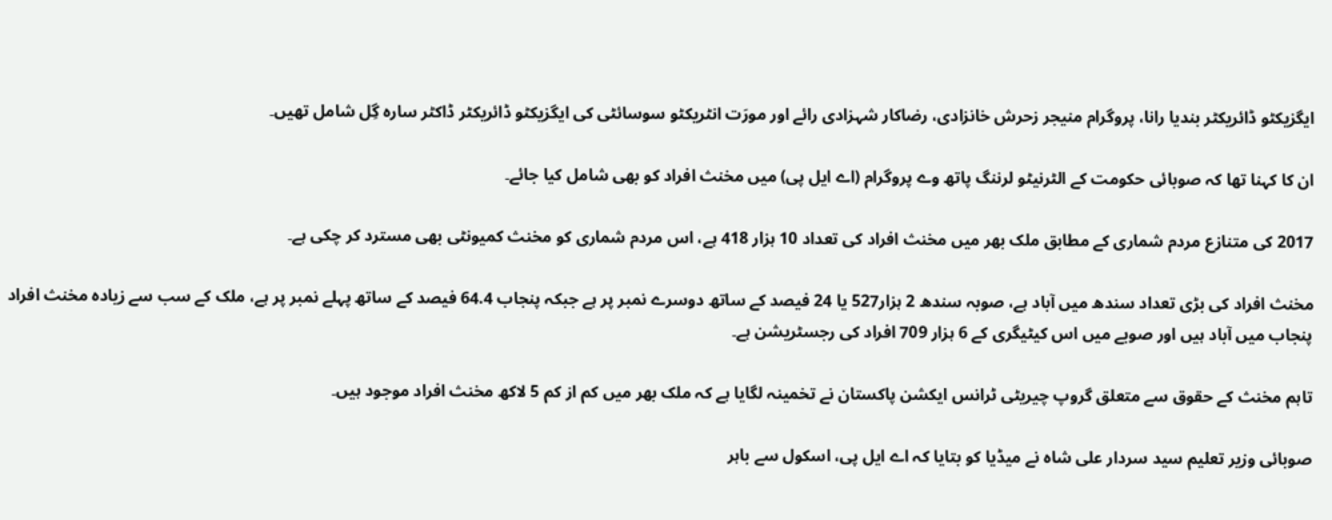ایگزیکٹو ڈائریکٹر بندیا رانا، پروگرام منیجر زحرش خانزادی، رضاکار شہزادی رائے اور مورَت انٹریکٹو سوسائٹی کی ایگزیکٹو ڈائریکٹر ڈاکٹر سارہ گِل شامل تھیں۔

ان کا کہنا تھا کہ صوبائی حکومت کے الٹرنیٹو لرننگ پاتھ وے پروگرام (اے ایل پی) میں مخنث افراد کو بھی شامل کیا جائے۔

2017 کی متنازع مردم شماری کے مطابق ملک بھر میں مخنث افراد کی تعداد 10 ہزار 418 ہے، اس مردم شماری کو مخنث کمیونٹی بھی مسترد کر چکی ہے۔

مخنث افراد کی بڑی تعداد سندھ میں آباد ہے، صوبہ سندھ 2 ہزار527 یا 24 فیصد کے ساتھ دوسرے نمبر پر ہے جبکہ پنجاب 64.4 فیصد کے ساتھ پہلے نمبر پر ہے، ملک کے سب سے زیادہ مخنث افراد پنجاب میں آباد ہیں اور صوبے میں اس کیٹیگری کے 6 ہزار 709 افراد کی رجسٹریشن ہے۔

تاہم مخنث کے حقوق سے متعلق گروپ چیریٹی ٹرانس ایکشن پاکستان نے تخمینہ لگایا ہے کہ ملک بھر میں کم از کم 5 لاکھ مخنث افراد موجود ہیں۔

صوبائی وزیر تعلیم سید سردار علی شاہ نے میڈیا کو بتایا کہ اے ایل پی، اسکول سے باہر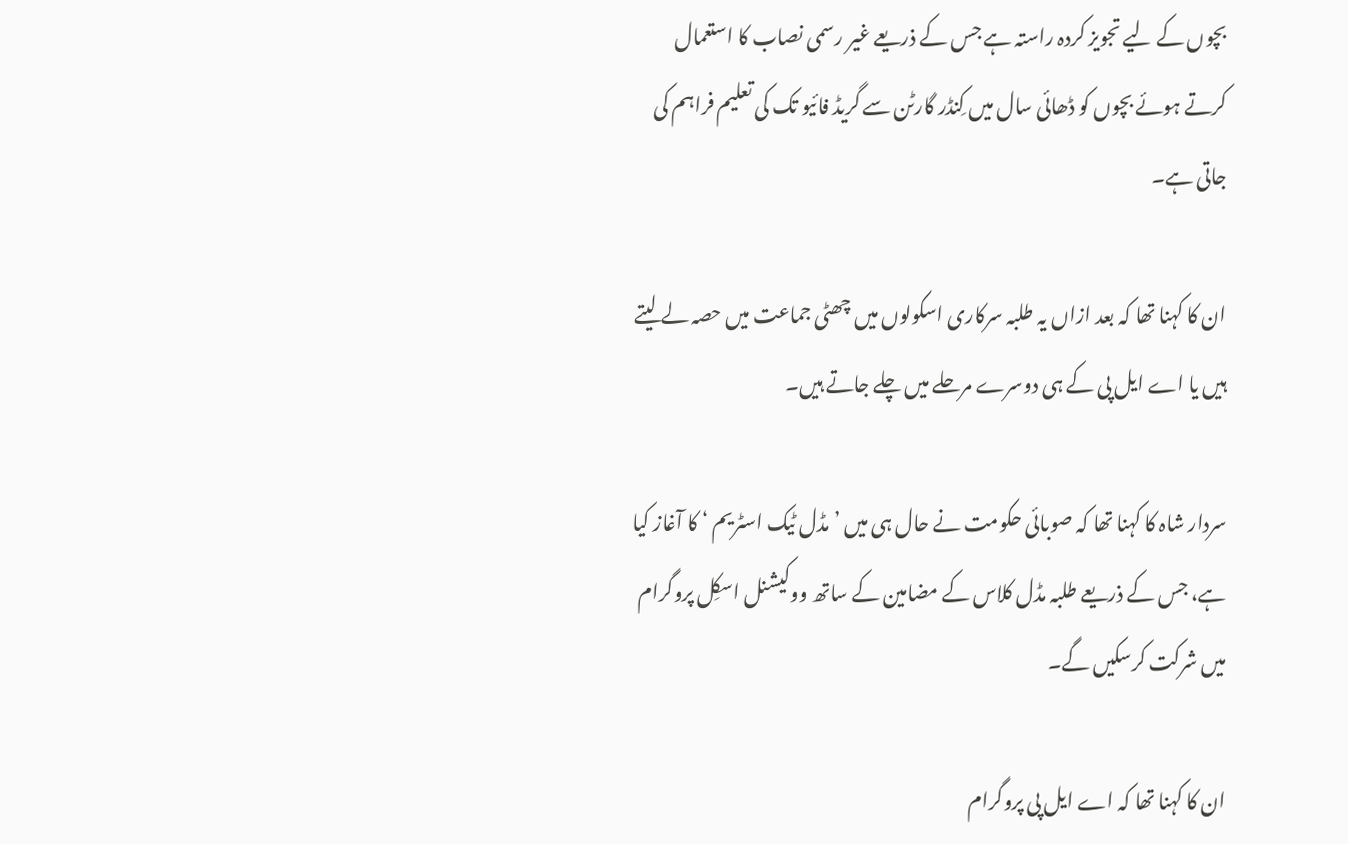بچوں کے لیے تجویز کردہ راستہ ہے جس کے ذریعے غیر رسمی نصاب کا استعمال کرتے ہوئے بچوں کو ڈھائی سال میں کِنڈر گارٹن سے گریڈ فائیو تک کی تعلیم فراہم کی جاتی ہے۔

ان کا کہنا تھا کہ بعد ازاں یہ طلبہ سرکاری اسکولوں میں چھٹی جماعت میں حصہ لے لیتے ہیں یا اے ایل پی کے ہی دوسرے مرحلے میں چلے جاتے ہیں۔

سردار شاہ کا کہنا تھا کہ صوبائی حکومت نے حال ہی میں ’مڈل ٹیک اسٹریم ‘ کا آغاز کیا ہے، جس کے ذریعے طلبہ مڈل کلاس کے مضامین کے ساتھ ووکیشنل اسکِل پروگرام میں شرکت کرسکیں گے۔

ان کا کہنا تھا کہ اے ایل پی پروگرام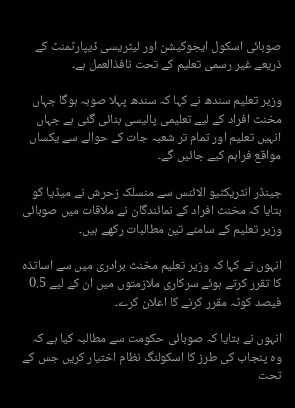صوبائی اسکول ایجوکیشن اور لیٹریسی ڈیپارٹمنٹ کے ذریعے غیر رسمی تعلیم کے تحت نافذالعمل ہے۔

وزیر تعلیم سندھ نے کہا کہ سندھ پہلا صوبہ ہوگا جہاں مخنث افراد کے لیے تعلیمی پالیسی بنائی گئی ہے جہاں انہیں تعلیم اور تمام تر شعبہ جات کے حوالے سے یکساں مواقع فراہم کیے جائیں گے۔

جینڈر انٹریکٹیو الائنس سے منسلک زحرش نے میڈیا کو بتایا کہ مخنث افراد کے نمائندگان نے ملاقات میں صوبائی وزیر تعلیم کے سامنے تین مطالبات رکھے ہیں۔

انہوں نے کہا کہ وزیر تعلیم مخنث برادری میں سے اساتذہ کا تقرر کرتے ہوئے سرکاری ملازمتوں میں ان کے لیے 0.5 فیصد کوٹہ مقرر کرنے کا اعلان کرے۔

انہوں نے بتایا کہ صوبائی حکومت سے مطالبہ کیا ہے کہ وہ پنجاب کی طرز کا اسکولنگ نظام اختیار کریں جس کے تحت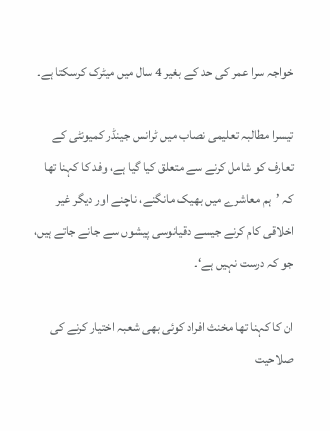خواجہ سرا عمر کی حد کے بغیر 4 سال میں میٹرک کرسکتا ہے۔

تیسرا مطالبہ تعلیمی نصاب میں ٹرانس جینڈر کمیونٹی کے تعارف کو شامل کرنے سے متعلق کیا گیا ہے، وفد کا کہنا تھا کہ ’ہم معاشرے میں بھیک مانگنے، ناچنے اور دیگر غیر اخلاقی کام کرنے جیسے دقیانوسی پیشوں سے جانے جاتے ہیں، جو کہ درست نہیں ہے‘۔

ان کا کہنا تھا مخنث افراد کوئی بھی شعبہ اختیار کرنے کی صلاحیت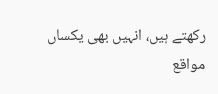رکھتے ہیں، انہیں بھی یکساں مواقع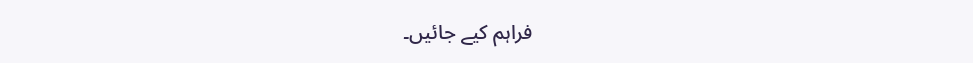فراہم کیے جائیں۔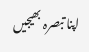اپنا تبصرہ بھیجیں